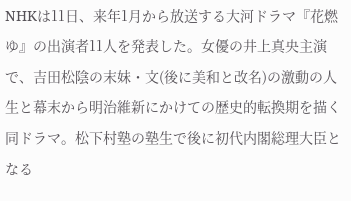NHKは11日、来年1月から放送する大河ドラマ『花燃ゆ』の出演者11人を発表した。女優の井上真央主演で、吉田松陰の末妹・文(後に美和と改名)の激動の人生と幕末から明治維新にかけての歴史的転換期を描く同ドラマ。松下村塾の塾生で後に初代内閣総理大臣となる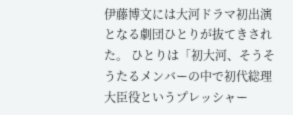伊藤博文には大河ドラマ初出演となる劇団ひとりが抜てきされた。 ひとりは「初大河、そうそうたるメンバーの中で初代総理大臣役というプレッシャー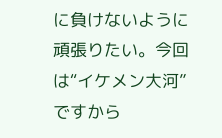に負けないように頑張りたい。今回は“イケメン大河”ですから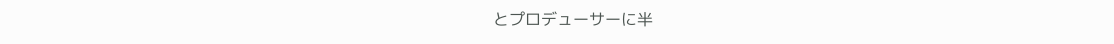とプロデューサーに半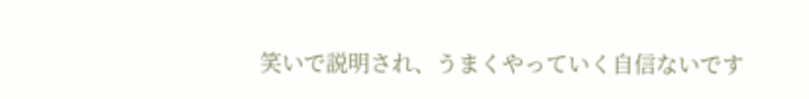笑いで説明され、うまくやっていく自信ないです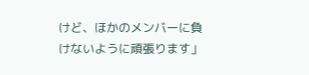けど、ほかのメンバーに負けないように頑張ります」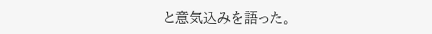と意気込みを語った。